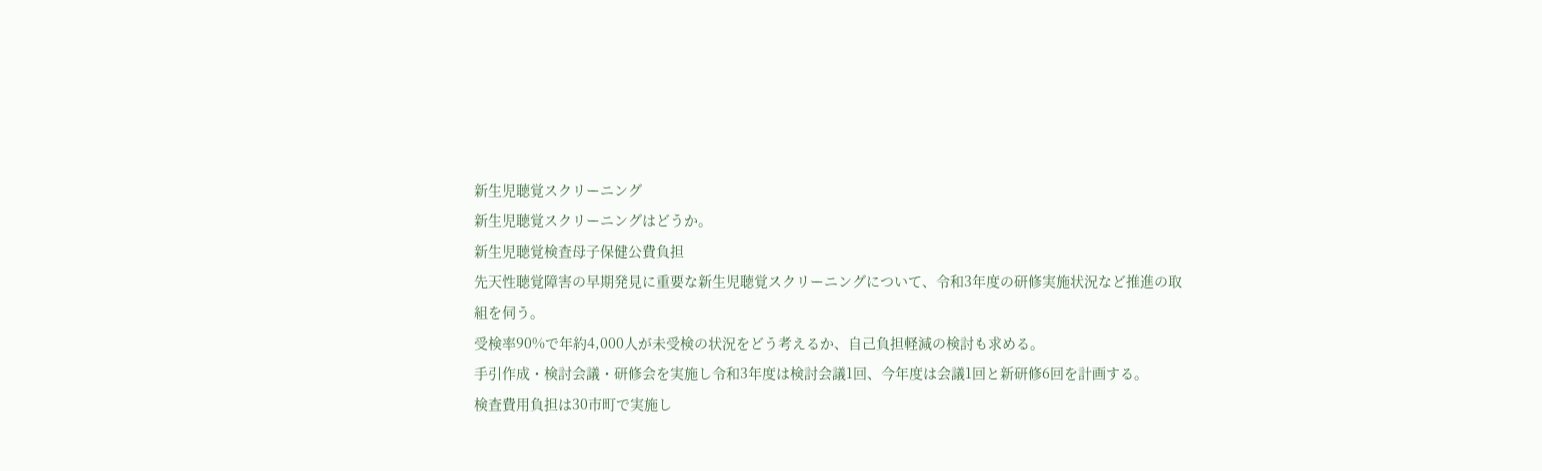新生児聴覚スクリーニング
新生児聴覚スクリーニングはどうか。
新生児聴覚検査母子保健公費負担
先天性聴覚障害の早期発見に重要な新生児聴覚スクリーニングについて、令和3年度の研修実施状況など推進の取組を伺う。
受検率90%で年約4,000人が未受検の状況をどう考えるか、自己負担軽減の検討も求める。
手引作成・検討会議・研修会を実施し令和3年度は検討会議1回、今年度は会議1回と新研修6回を計画する。
検査費用負担は30市町で実施し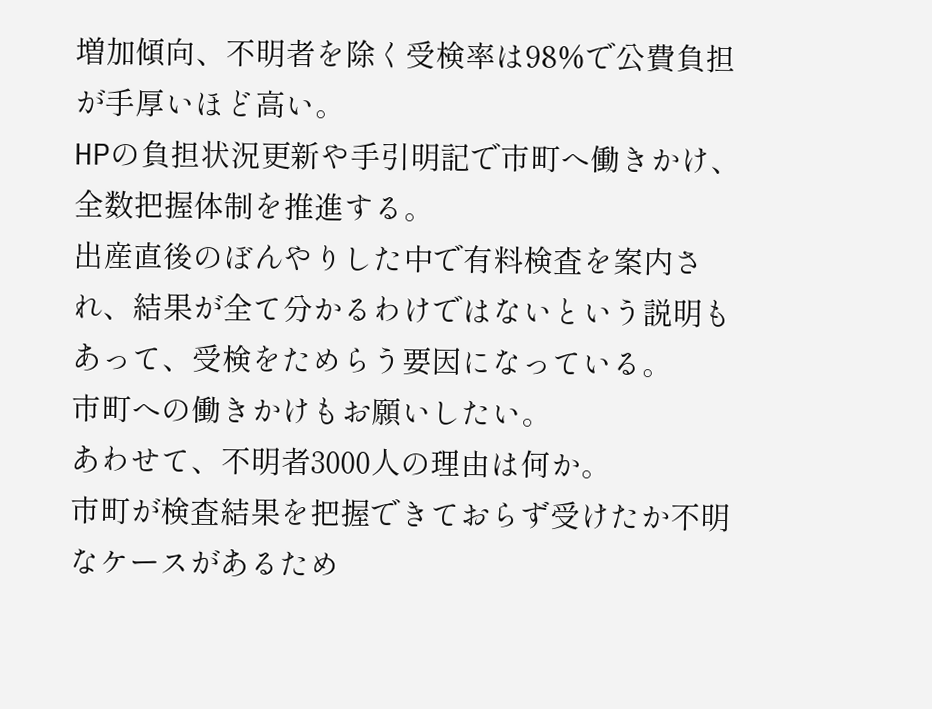増加傾向、不明者を除く受検率は98%で公費負担が手厚いほど高い。
HPの負担状況更新や手引明記で市町へ働きかけ、全数把握体制を推進する。
出産直後のぼんやりした中で有料検査を案内され、結果が全て分かるわけではないという説明もあって、受検をためらう要因になっている。
市町への働きかけもお願いしたい。
あわせて、不明者3000人の理由は何か。
市町が検査結果を把握できておらず受けたか不明なケースがあるため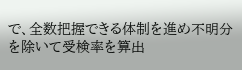で、全数把握できる体制を進め不明分を除いて受検率を算出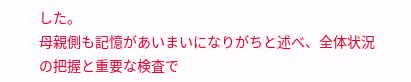した。
母親側も記憶があいまいになりがちと述べ、全体状況の把握と重要な検査で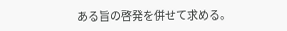ある旨の啓発を併せて求める。